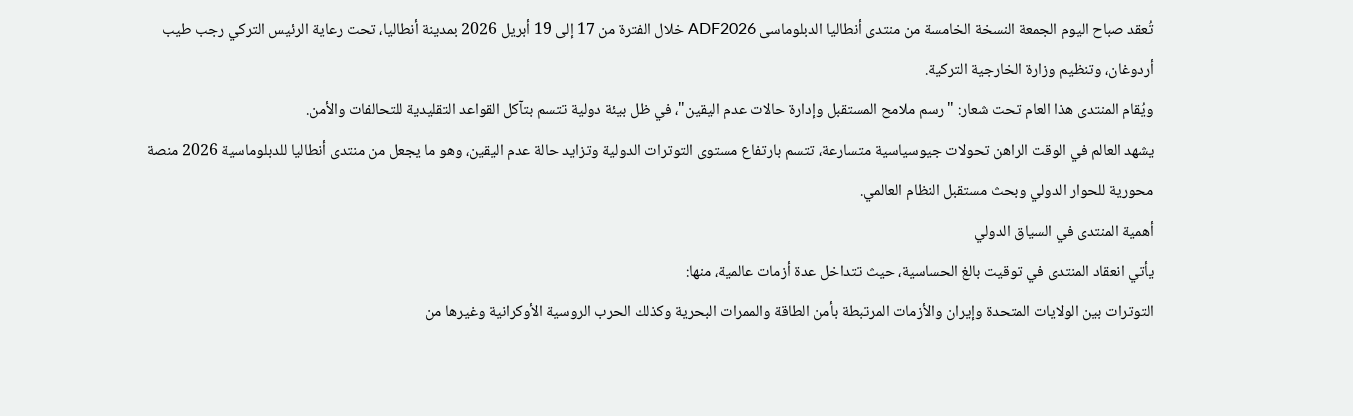تُعقد صباح اليوم الجمعة النسخة الخامسة من منتدى أنطاليا الدبلوماسى ADF2026 خلال الفترة من 17 إلى 19 أبريل 2026 بمدينة أنطاليا، تحت رعاية الرئيس التركي رجب طيب أردوغان، وتنظيم وزارة الخارجية التركية.
ويُقام المنتدى هذا العام تحت شعار: "رسم ملامح المستقبل وإدارة حالات عدم اليقين"، في ظل بيئة دولية تتسم بتآكل القواعد التقليدية للتحالفات والأمن.
يشهد العالم في الوقت الراهن تحولات جيوسياسية متسارعة، تتسم بارتفاع مستوى التوترات الدولية وتزايد حالة عدم اليقين، وهو ما يجعل من منتدى أنطاليا للدبلوماسية 2026 منصة محورية للحوار الدولي وبحث مستقبل النظام العالمي.
أهمية المنتدى في السياق الدولي
يأتي انعقاد المنتدى في توقيت بالغ الحساسية، حيث تتداخل عدة أزمات عالمية، منها:
التوترات بين الولايات المتحدة وإيران والأزمات المرتبطة بأمن الطاقة والممرات البحرية وكذلك الحرب الروسية الأوكرانية وغيرها من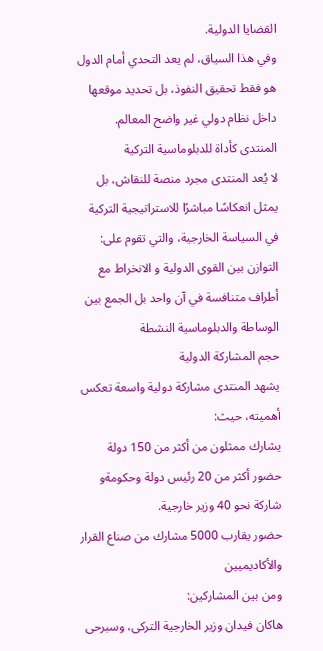القضايا الدولية.
وفي هذا السياق، لم يعد التحدي أمام الدول هو فقط تحقيق النفوذ، بل تحديد موقعها داخل نظام دولي غير واضح المعالم.
المنتدى كأداة للدبلوماسية التركية
لا يُعد المنتدى مجرد منصة للنقاش، بل يمثل انعكاسًا مباشرًا للاستراتيجية التركية في السياسة الخارجية، والتي تقوم على:
التوازن بين القوى الدولية و الانخراط مع أطراف متنافسة في آن واحد بل الجمع بين الوساطة والدبلوماسية النشطة
حجم المشاركة الدولية
يشهد المنتدى مشاركة دولية واسعة تعكس أهميته، حيث:
يشارك ممثلون من أكثر من 150 دولة
حضور أكثر من 20 رئيس دولة وحكومةو شاركة نحو 40 وزير خارجية.
حضور يقارب 5000 مشارك من صناع القرار والأكاديميين
ومن بين المشاركين:
هاكان فيدان وزير الخارجية التركى، وسبرحى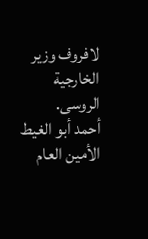لافروف وزير الخارجية الروسى.
أحمد أبو الغيط الأمين العام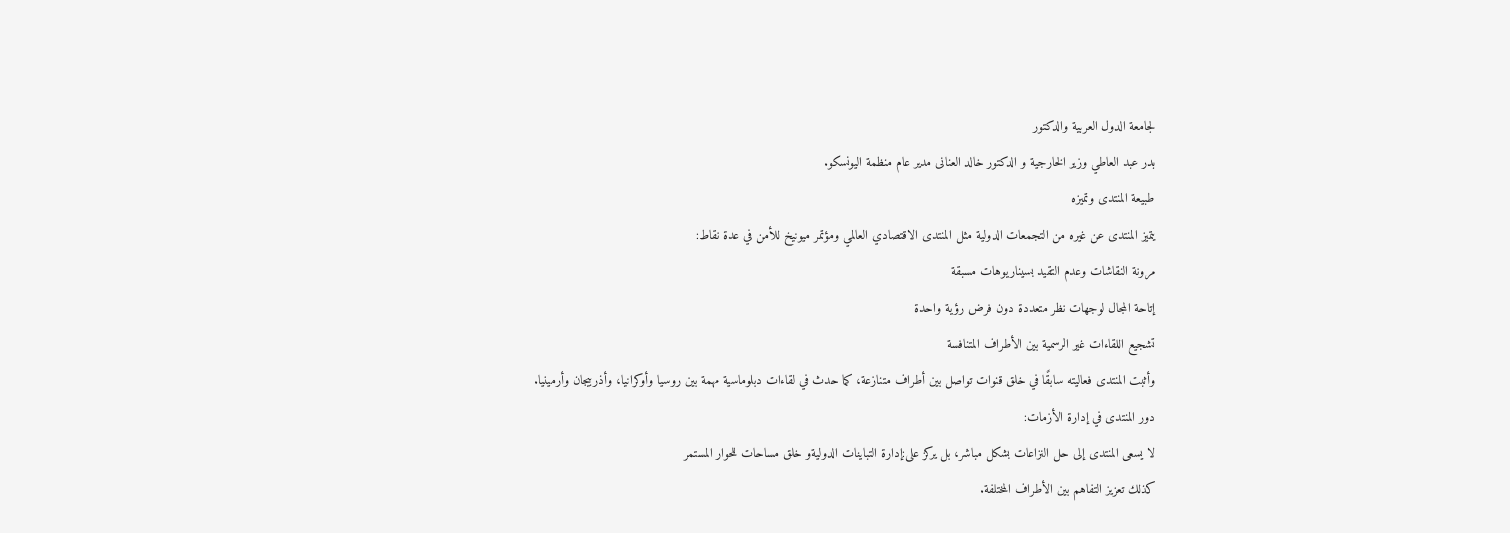لجامعة الدول العربية والدكتور
بدر عبد العاطي وزير الخارجية و الدكتور خالد العنانى مدير عام منظمة اليونسكو.
طبيعة المنتدى وتميزه
يتميز المنتدى عن غيره من التجمعات الدولية مثل المنتدى الاقتصادي العالمي ومؤتمر ميونيخ للأمن في عدة نقاط:
مرونة النقاشات وعدم التقيد بسيناريوهات مسبقة
إتاحة المجال لوجهات نظر متعددة دون فرض رؤية واحدة
تشجيع اللقاءات غير الرسمية بين الأطراف المتنافسة
وأثبت المنتدى فعاليته سابقًا في خلق قنوات تواصل بين أطراف متنازعة، كما حدث في لقاءات دبلوماسية مهمة بين روسيا وأوكرانيا، وأذربيجان وأرمينيا.
دور المنتدى في إدارة الأزمات:
لا يسعى المنتدى إلى حل النزاعات بشكل مباشر، بل يركز على:إدارة التباينات الدوليةو خلق مساحات للحوار المستمر
كذلك تعزيز التفاهم بين الأطراف المختلفة.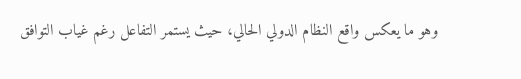وهو ما يعكس واقع النظام الدولي الحالي، حيث يستمر التفاعل رغم غياب التوافق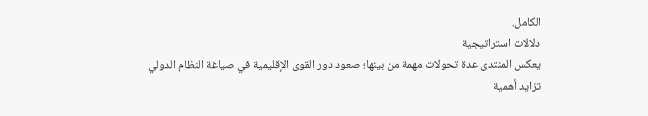الكامل.
دلالات استراتيجية
يعكس المنتدى عدة تحولات مهمة من بينها؛ صعود دور القوى الإقليمية في صياغة النظام الدولي
تزايد أهمية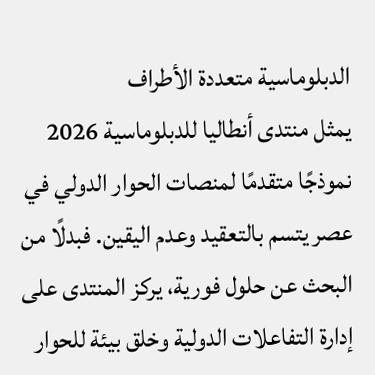الدبلوماسية متعددة الأطراف
يمثل منتدى أنطاليا للدبلوماسية 2026 نموذجًا متقدمًا لمنصات الحوار الدولي في عصر يتسم بالتعقيد وعدم اليقين. فبدلًا من البحث عن حلول فورية، يركز المنتدى على إدارة التفاعلات الدولية وخلق بيئة للحوار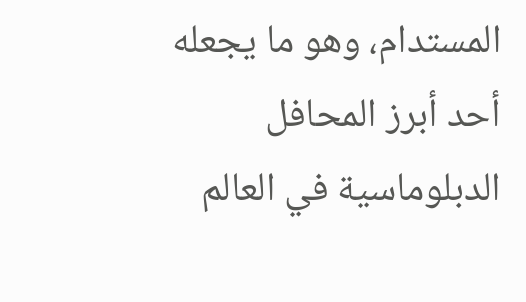المستدام، وهو ما يجعله أحد أبرز المحافل الدبلوماسية في العالم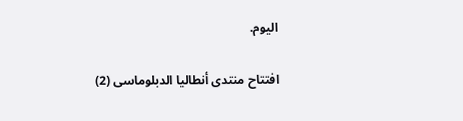اليوم.

افتتاح منتدى أنطاليا الدبلوماسى (2)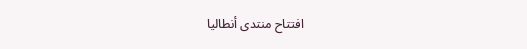افتتاح منتدى أنطاليا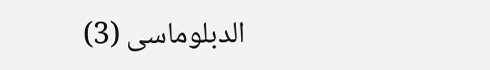الدبلوماسى (3)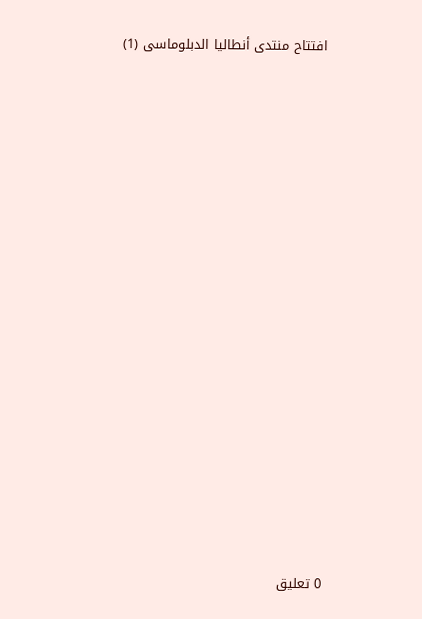افتتاح منتدى أنطاليا الدبلوماسى (1)
















0 تعليق